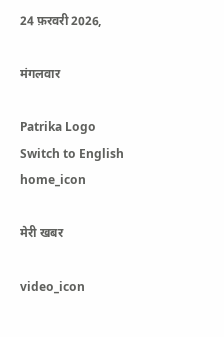24 फ़रवरी 2026,

मंगलवार

Patrika Logo
Switch to English
home_icon

मेरी खबर

video_icon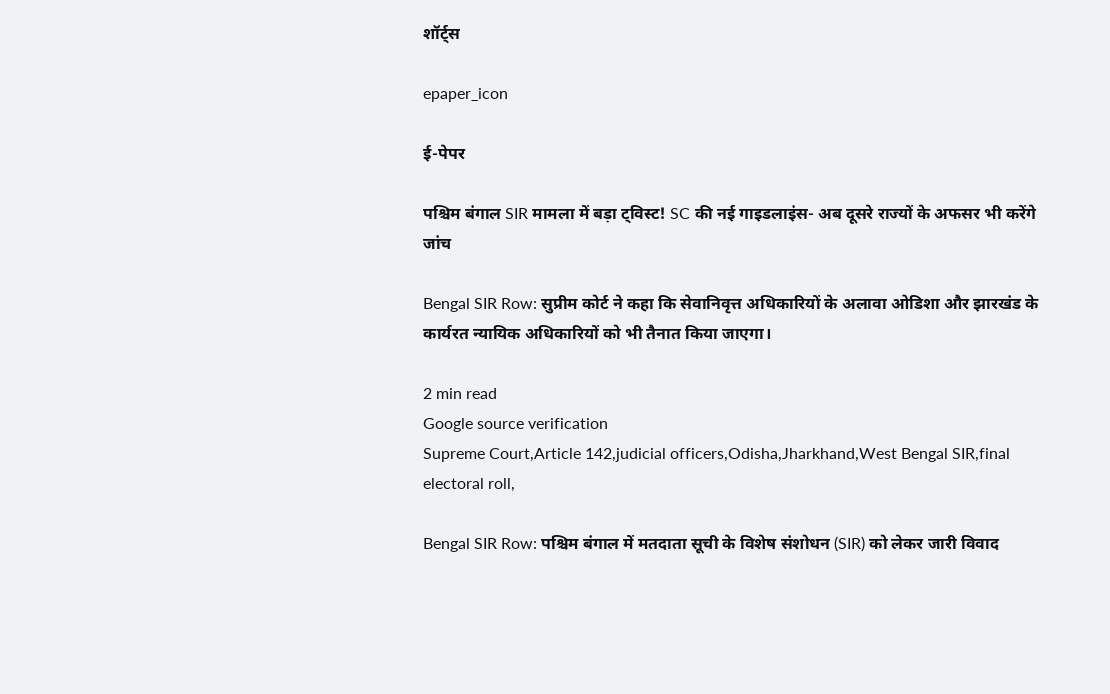शॉर्ट्स

epaper_icon

ई-पेपर

पश्चिम बंगाल SIR मामला में बड़ा ट्विस्ट! SC की नई गाइडलाइंस- अब दूसरे राज्यों के अफसर भी करेंगे जांच

Bengal SIR Row: सुप्रीम कोर्ट ने कहा कि सेवानिवृत्त अधिकारियों के अलावा ओडिशा और झारखंड के कार्यरत न्यायिक अधिकारियों को भी तैनात किया जाएगा।

2 min read
Google source verification
Supreme Court,Article 142,judicial officers,Odisha,Jharkhand,West Bengal SIR,final electoral roll,

Bengal SIR Row: पश्चिम बंगाल में मतदाता सूची के विशेष संशोधन (SIR) को लेकर जारी विवाद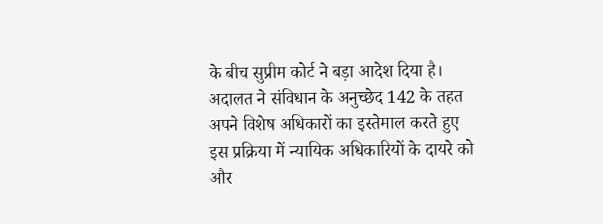के बीच सुप्रीम कोर्ट ने बड़ा आदेश दिया है। अदालत ने संविधान के अनुच्छेद 142 के तहत अपने विशेष अधिकारों का इस्तेमाल करते हुए इस प्रक्रिया में न्यायिक अधिकारियों के दायरे को और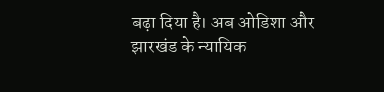बढ़ा दिया है। अब ओडिशा और झारखंड के न्यायिक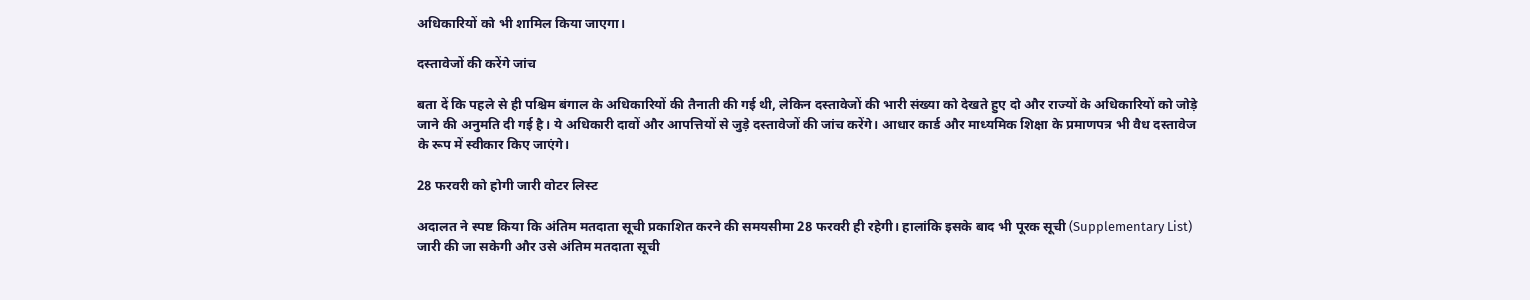अधिकारियों को भी शामिल किया जाएगा।

दस्तावेजों की करेंगे जांच

बता दें कि पहले से ही पश्चिम बंगाल के अधिकारियों की तैनाती की गई थी, लेकिन दस्तावेजों की भारी संख्या को देखते हुए दो और राज्यों के अधिकारियों को जोड़े जाने की अनुमति दी गई है। ये अधिकारी दावों और आपत्तियों से जुड़े दस्तावेजों की जांच करेंगे। आधार कार्ड और माध्यमिक शिक्षा के प्रमाणपत्र भी वैध दस्तावेज के रूप में स्वीकार किए जाएंगे।

28 फरवरी को होगी जारी वोटर लिस्ट

अदालत ने स्पष्ट किया कि अंतिम मतदाता सूची प्रकाशित करने की समयसीमा 28 फरवरी ही रहेगी। हालांकि इसके बाद भी पूरक सूची (Supplementary List) जारी की जा सकेगी और उसे अंतिम मतदाता सूची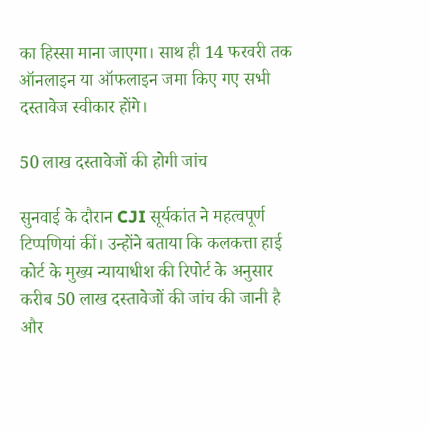का हिस्सा माना जाएगा। साथ ही 14 फरवरी तक ऑनलाइन या ऑफलाइन जमा किए गए सभी दस्तावेज स्वीकार होंगे।

50 लाख दस्तावेजों की होगी जांच

सुनवाई के दौरान CJI सूर्यकांत ने महत्वपूर्ण टिप्पणियां कीं। उन्होंने बताया कि कलकत्ता हाई कोर्ट के मुख्य न्यायाधीश की रिपोर्ट के अनुसार करीब 50 लाख दस्तावेजों की जांच की जानी है और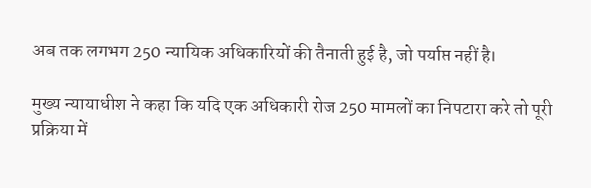अब तक लगभग 250 न्यायिक अधिकारियों की तैनाती हुई है, जो पर्याप्त नहीं है।

मुख्य न्यायाधीश ने कहा कि यदि एक अधिकारी रोज 250 मामलों का निपटारा करे तो पूरी प्रक्रिया में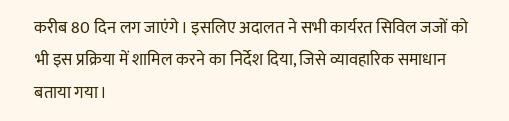करीब 80 दिन लग जाएंगे। इसलिए अदालत ने सभी कार्यरत सिविल जजों को भी इस प्रक्रिया में शामिल करने का निर्देश दिया, जिसे व्यावहारिक समाधान बताया गया।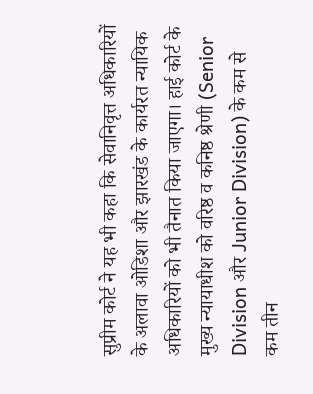सुप्रीम कोर्ट ने यह भी कहा कि सेवानिवृत्त अधिकारियों के अलावा ओडिशा और झारखंड के कार्यरत न्यायिक अधिकारियों को भी तैनात किया जाएगा। हाई कोर्ट के मुख्य न्यायाधीश को वरिष्ठ व कनिष्ठ श्रेणी (Senior Division और Junior Division) के कम से कम तीन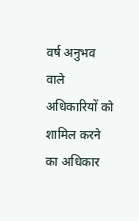वर्ष अनुभव वाले अधिकारियों को शामिल करने का अधिकार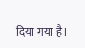दिया गया है।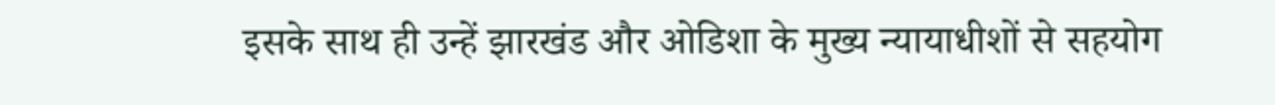इसके साथ ही उन्हें झारखंड और ओडिशा के मुख्य न्यायाधीशों से सहयोग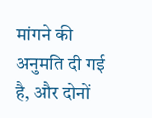मांगने की अनुमति दी गई है, और दोनों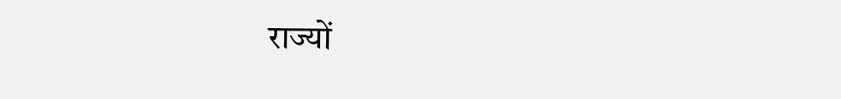राज्यों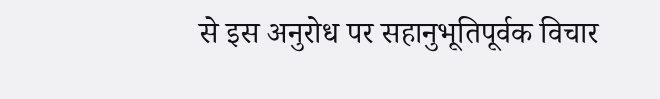से इस अनुरोध पर सहानुभूतिपूर्वक विचार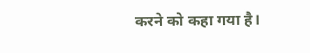करने को कहा गया है।